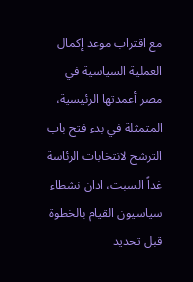مع اقتراب موعد إكمال العملية السياسية في مصر أعمدتها الرئيسية، المتمثلة في بدء فتح باب الترشح لانتخابات الرئاسة غداً السبت، ادان نشطاء سياسيون القيام بالخطوة قبل تحديد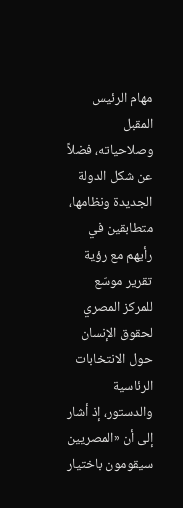مهام الرئيس المقبل وصلاحياته، فضلاً عن شكل الدولة الجديدة ونظامها، متطابقين في رأيهم مع رؤية تقرير موسّع للمركز المصري لحقوق الإنسان حول الانتخابات الرئاسية والدستور، إذ أشار إلى أن «المصريين سيقومون باختيار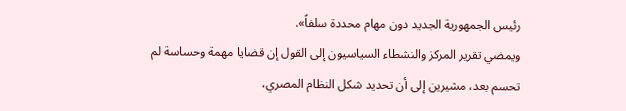رئيس الجمهورية الجديد دون مهام محددة سلفاً».
ويمضي تقرير المركز والنشطاء السياسيون إلى القول إن قضايا مهمة وحساسة لم تحسم بعد، مشيرين إلى أن تحديد شكل النظام المصري،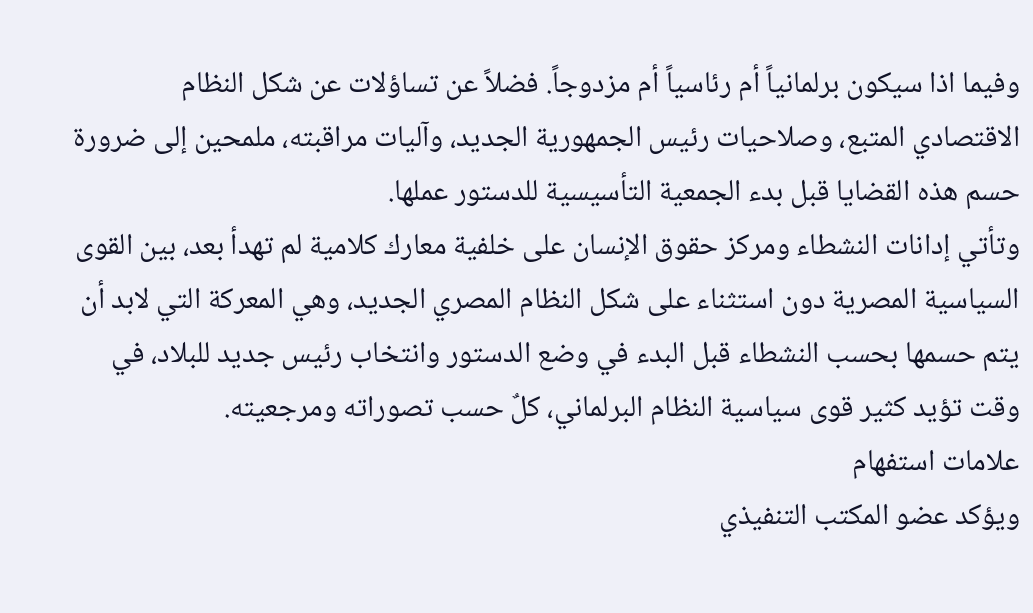وفيما اذا سيكون برلمانياً أم رئاسياً أم مزدوجاً. فضلاً عن تساؤلات عن شكل النظام الاقتصادي المتبع، وصلاحيات رئيس الجمهورية الجديد، وآليات مراقبته، ملمحين إلى ضرورة حسم هذه القضايا قبل بدء الجمعية التأسيسية للدستور عملها.
وتأتي إدانات النشطاء ومركز حقوق الإنسان على خلفية معارك كلامية لم تهدأ بعد، بين القوى السياسية المصرية دون استثناء على شكل النظام المصري الجديد، وهي المعركة التي لابد أن يتم حسمها بحسب النشطاء قبل البدء في وضع الدستور وانتخاب رئيس جديد للبلاد، في وقت تؤيد كثير قوى سياسية النظام البرلماني، كلٌ حسب تصوراته ومرجعيته.
علامات استفهام
ويؤكد عضو المكتب التنفيذي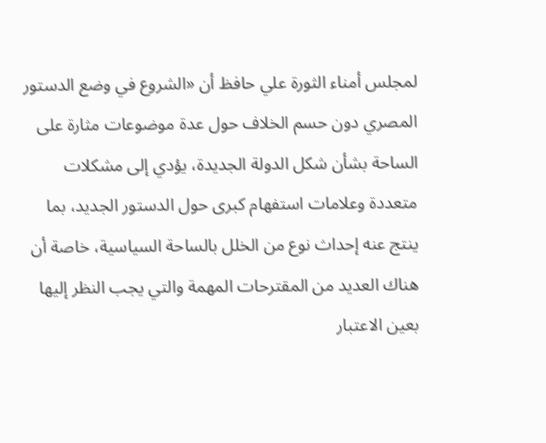لمجلس أمناء الثورة علي حافظ أن «الشروع في وضع الدستور المصري دون حسم الخلاف حول عدة موضوعات مثارة على الساحة بشأن شكل الدولة الجديدة، يؤدي إلى مشكلات متعددة وعلامات استفهام كبرى حول الدستور الجديد، بما ينتج عنه إحداث نوع من الخلل بالساحة السياسية، خاصة أن هناك العديد من المقترحات المهمة والتي يجب النظر إليها بعين الاعتبار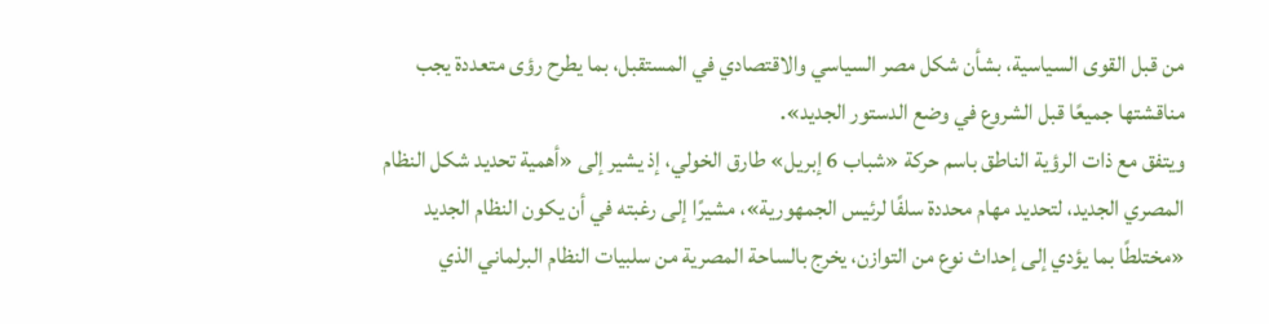من قبل القوى السياسية، بشأن شكل مصر السياسي والاقتصادي في المستقبل، بما يطرح رؤى متعددة يجب مناقشتها جميعًا قبل الشروع في وضع الدستور الجديد».
ويتفق مع ذات الرؤية الناطق باسم حركة «شباب 6 إبريل» طارق الخولي، إذ يشير إلى «أهمية تحديد شكل النظام المصري الجديد، لتحديد مهام محددة سلفًا لرئيس الجمهورية»، مشيرًا إلى رغبته في أن يكون النظام الجديد «مختلطًا بما يؤدي إلى إحداث نوع من التوازن، يخرج بالساحة المصرية من سلبيات النظام البرلماني الذي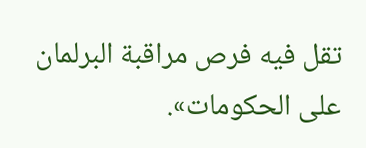تقل فيه فرص مراقبة البرلمان على الحكومات».